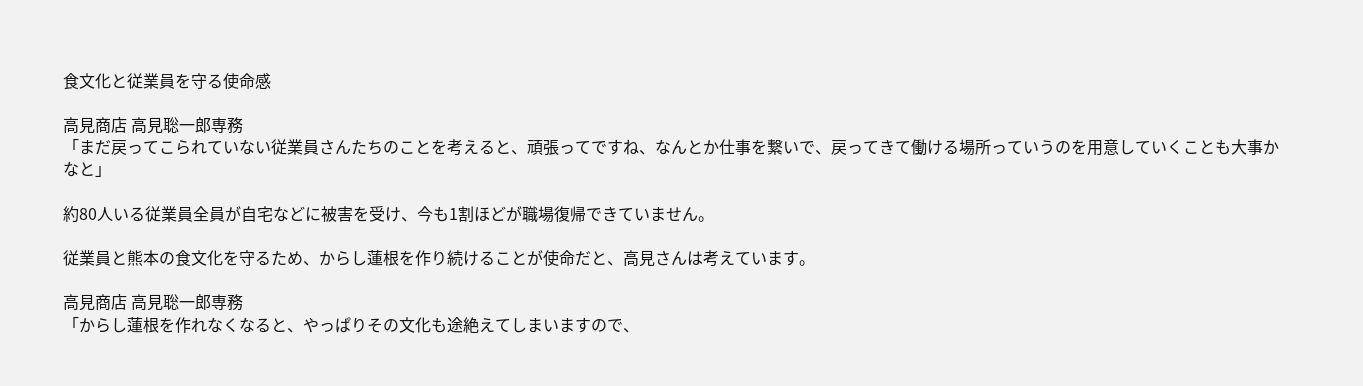食文化と従業員を守る使命感

高見商店 高見聡一郎専務
「まだ戻ってこられていない従業員さんたちのことを考えると、頑張ってですね、なんとか仕事を繋いで、戻ってきて働ける場所っていうのを用意していくことも大事かなと」

約80人いる従業員全員が自宅などに被害を受け、今も1割ほどが職場復帰できていません。

従業員と熊本の食文化を守るため、からし蓮根を作り続けることが使命だと、高見さんは考えています。

高見商店 高見聡一郎専務
「からし蓮根を作れなくなると、やっぱりその文化も途絶えてしまいますので、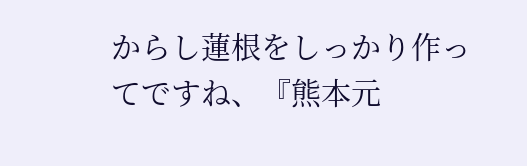からし蓮根をしっかり作ってですね、『熊本元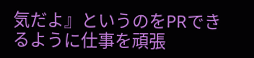気だよ』というのをPRできるように仕事を頑張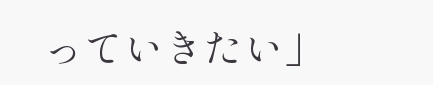っていきたい」